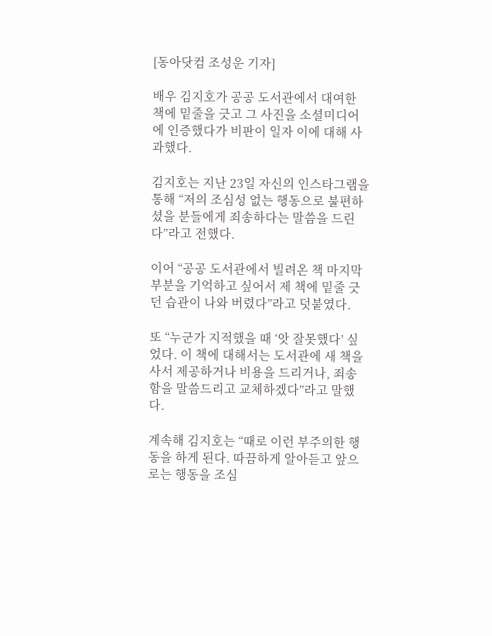[동아닷컴 조성운 기자]

배우 김지호가 공공 도서관에서 대여한 책에 밑줄을 긋고 그 사진을 소셜미디어에 인증했다가 비판이 일자 이에 대해 사과했다.

김지호는 지난 23일 자신의 인스타그램을 통해 “저의 조심성 없는 행동으로 불편하셨을 분들에게 죄송하다는 말씀을 드린다”라고 전했다.

이어 “공공 도서관에서 빌려온 책 마지막 부분을 기억하고 싶어서 제 책에 밑줄 긋던 습관이 나와 버렸다”라고 덧붙였다.

또 “누군가 지적했을 때 ‘앗 잘못했다’ 싶었다. 이 책에 대해서는 도서관에 새 책을 사서 제공하거나 비용을 드리거나, 죄송함을 말씀드리고 교체하겠다”라고 말했다.

계속해 김지호는 “때로 이런 부주의한 행동을 하게 된다. 따끔하게 알아듣고 앞으로는 행동을 조심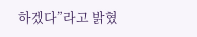하겠다”라고 밝혔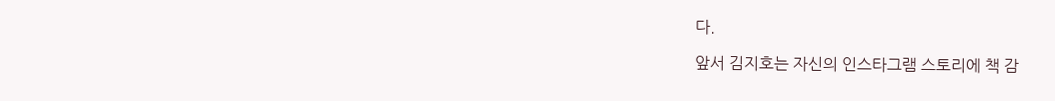다.

앞서 김지호는 자신의 인스타그램 스토리에 책 감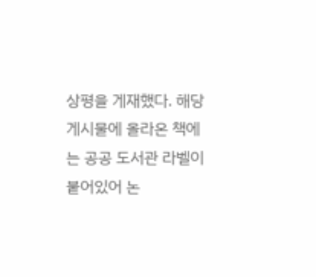상평을 게재했다. 해당 게시물에 올라온 책에는 공공 도서관 라벨이 붙어있어 논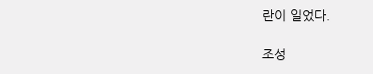란이 일었다.

조성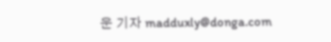운 기자 madduxly@donga.com